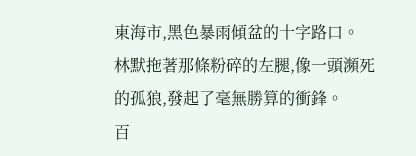東海市,黑色暴雨傾盆的十字路口。
林默拖著那條粉碎的左腿,像一頭瀕死的孤狼,發起了毫無勝算的衝鋒。
百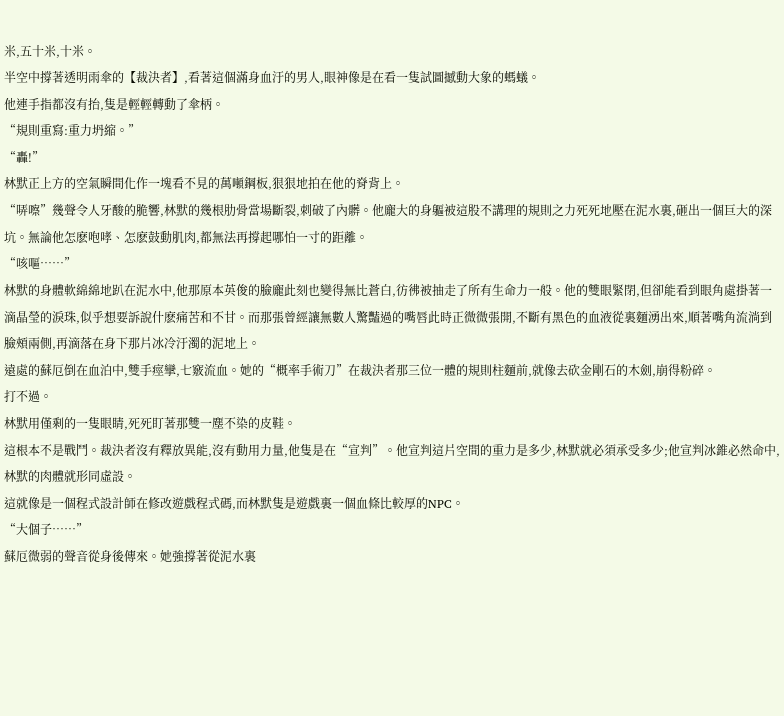米,五十米,十米。
半空中撐著透明雨傘的【裁決者】,看著這個滿身血汙的男人,眼神像是在看一隻試圖撼動大象的螞蟻。
他連手指都沒有抬,隻是輕輕轉動了傘柄。
“規則重寫:重力坍縮。”
“轟!”
林默正上方的空氣瞬間化作一塊看不見的萬噸鋼板,狠狠地拍在他的脊背上。
“哢嚓”幾聲令人牙酸的脆響,林默的幾根肋骨當場斷裂,刺破了內髒。他龐大的身軀被這股不講理的規則之力死死地壓在泥水裏,砸出一個巨大的深坑。無論他怎麽咆哮、怎麽鼓動肌肉,都無法再撐起哪怕一寸的距離。
“咳嘔……”
林默的身體軟綿綿地趴在泥水中,他那原本英俊的臉龐此刻也變得無比蒼白,彷彿被抽走了所有生命力一般。他的雙眼緊閉,但卻能看到眼角處掛著一滴晶瑩的淚珠,似乎想要訴說什麽痛苦和不甘。而那張曾經讓無數人驚豔過的嘴唇此時正微微張開,不斷有黑色的血液從裏麵湧出來,順著嘴角流淌到臉頰兩側,再滴落在身下那片冰冷汙濁的泥地上。
遠處的蘇厄倒在血泊中,雙手痙攣,七竅流血。她的“概率手術刀”在裁決者那三位一體的規則柱麵前,就像去砍金剛石的木劍,崩得粉碎。
打不過。
林默用僅剩的一隻眼睛,死死盯著那雙一塵不染的皮鞋。
這根本不是戰鬥。裁決者沒有釋放異能,沒有動用力量,他隻是在“宣判”。他宣判這片空間的重力是多少,林默就必須承受多少;他宣判冰錐必然命中,林默的肉體就形同虛設。
這就像是一個程式設計師在修改遊戲程式碼,而林默隻是遊戲裏一個血條比較厚的NPC。
“大個子……”
蘇厄微弱的聲音從身後傳來。她強撐著從泥水裏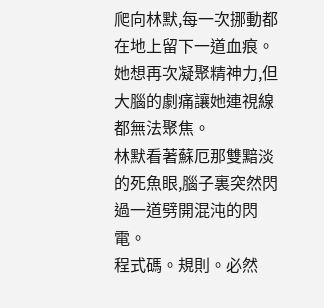爬向林默,每一次挪動都在地上留下一道血痕。她想再次凝聚精神力,但大腦的劇痛讓她連視線都無法聚焦。
林默看著蘇厄那雙黯淡的死魚眼,腦子裏突然閃過一道劈開混沌的閃電。
程式碼。規則。必然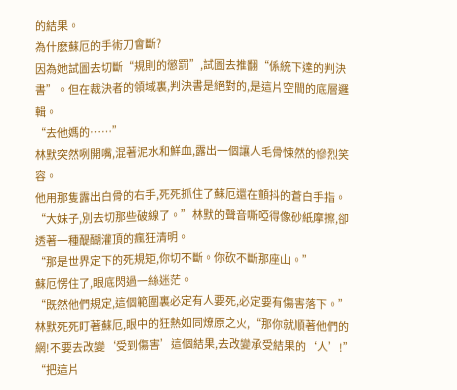的結果。
為什麽蘇厄的手術刀會斷?
因為她試圖去切斷“規則的懲罰”,試圖去推翻“係統下達的判決書”。但在裁決者的領域裏,判決書是絕對的,是這片空間的底層邏輯。
“去他媽的……”
林默突然咧開嘴,混著泥水和鮮血,露出一個讓人毛骨悚然的慘烈笑容。
他用那隻露出白骨的右手,死死抓住了蘇厄還在顫抖的蒼白手指。
“大妹子,別去切那些破線了。”林默的聲音嘶啞得像砂紙摩擦,卻透著一種醍醐灌頂的瘋狂清明。
“那是世界定下的死規矩,你切不斷。你砍不斷那座山。”
蘇厄愣住了,眼底閃過一絲迷茫。
“既然他們規定,這個範圍裏必定有人要死,必定要有傷害落下。”
林默死死盯著蘇厄,眼中的狂熱如同燎原之火,“那你就順著他們的網!不要去改變‘受到傷害’這個結果,去改變承受結果的‘人’!”
“把這片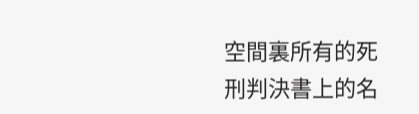空間裏所有的死刑判決書上的名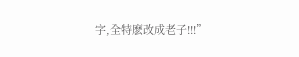字,全特麽改成老子!!!”